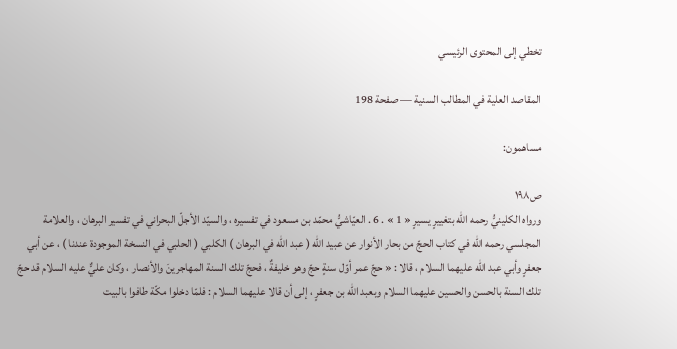تخطي إلى المحتوى الرئيسي

المقاصد العلية في المطالب السنية — صفحة 198

مساهمون:

ص١٩٨
ورواه الكلينيُّ رحمه اللّه بتغييرٍ يسيرٍ « 1 » . 6 . العيّاشيُّ محمّد بن مسعود في تفسيره ، والسيّد الأجلّ البحراني في تفسير البرهان ، والعلامة المجلسي رحمه اللّه في كتاب الحجّ من بحار الأنوار عن عبيد اللّه ( عبد اللّه في البرهان ) الكلبي ( الحلبي في النسخة الموجودة عندنا ) ، عن أبي جعفرٍ وأبي عبد اللّه عليهما السلام ، قالا : « حجّ عمر أوّل سنةٍ حجّ وهو خليفةٌ ، فحجّ تلك السنة المهاجرينَ والأنصار ، وكان عليٌّ عليه السلام قد حجّ تلك السنة بالحسن والحسين عليهما السلام وبعبد اللّه بن جعفرٍ ، إلى أن قالا عليهما السلام : فلمّا دخلوا مكّة طافوا بالبيت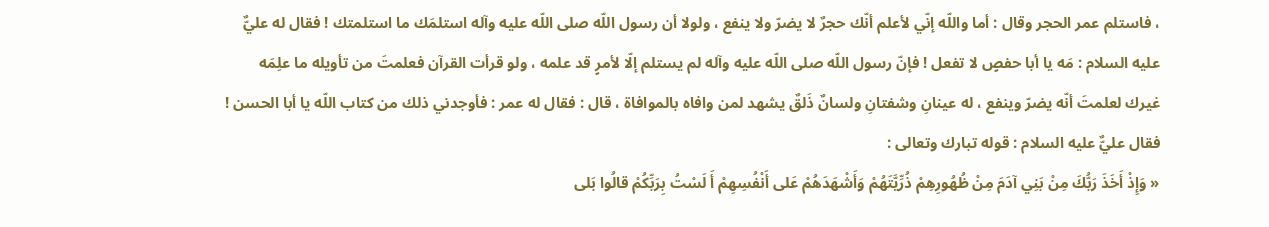، فاستلم عمر الحجر وقال : أما واللّه إنّي لأعلم أنّك حجرٌ لا يضرّ ولا ينفع ، ولولا أن رسول اللّه صلى اللّه عليه وآله استلمَك ما استلمتك ! فقال له عليٌّ عليه السلام : مَه يا أبا حفصٍ لا تفعل ! فإنّ رسول اللّه صلى اللّه عليه وآله لم يستلم إلّا لأمرٍ قد علمه ، ولو قرأت القرآن فعلمتَ من تأويله ما علِمَه غيرك لعلمتَ أنّه يضرّ وينفع ، له عينانِ وشفتانِ ولسانٌ ذَلقٌ يشهد لمن وافاه بالموافاة ، قال : فقال له عمر : فأوجدني ذلك من كتاب اللّه يا أبا الحسن ! فقال عليٌّ عليه السلام : قوله تبارك وتعالى :
« وَإِذْ أَخَذَ رَبُّكَ مِنْ بَنِي آدَمَ مِنْ ظُهُورِهِمْ ذُرِّيَّتَهُمْ وَأَشْهَدَهُمْ عَلى أَنْفُسِهِمْ أَ لَسْتُ بِرَبِّكُمْ قالُوا بَلى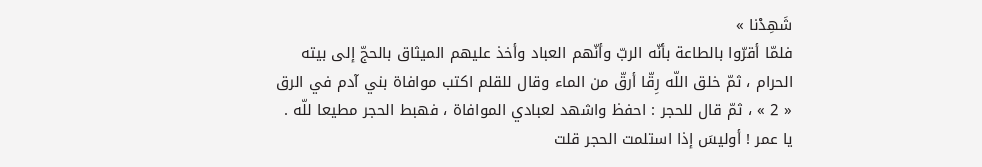شَهِدْنا »
فلمّا أقرّوا بالطاعة بأنّه الربّ وأنّهم العباد وأخذ عليهم الميثاق بالحجّ إلى بيته الحرام ، ثمّ خلق اللّه رِقّا أرقّ من الماء وقال للقلم اكتب موافاة بني آدم في الرق « 2 » ، ثمّ قال للحجر : احفظ واشهد لعبادي الموافاة ، فهبط الحجر مطيعا للّه . يا عمر ! أوليسَ إذا استلمت الحجر قلت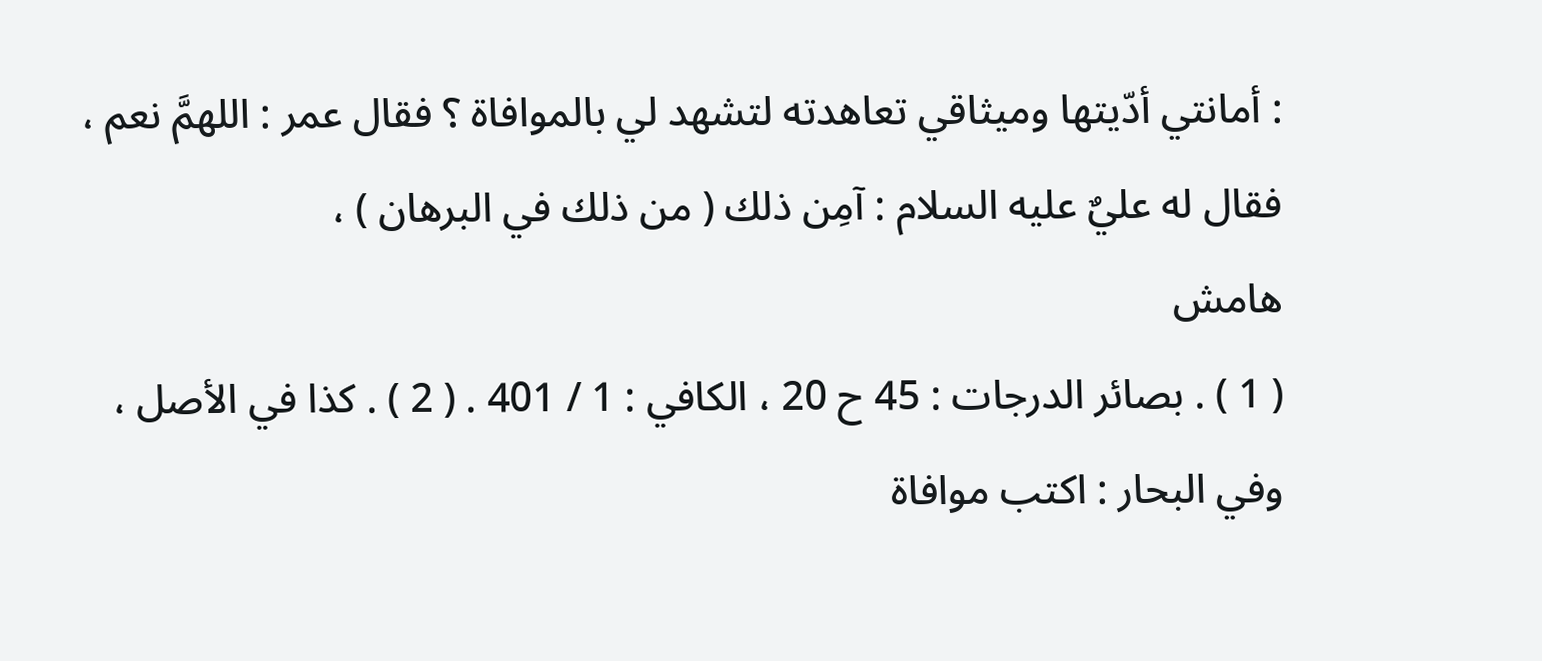: أمانتي أدّيتها وميثاقي تعاهدته لتشهد لي بالموافاة ؟ فقال عمر : اللهمَّ نعم ، فقال له عليٌ عليه السلام : آمِن ذلك ( من ذلك في البرهان ) ،
هامش
( 1 ) . بصائر الدرجات : 45 ح 20 ، الكافي : 1 / 401 . ( 2 ) . كذا في الأصل ، وفي البحار : اكتب موافاة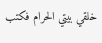خلقي بيتي الحرام فكتب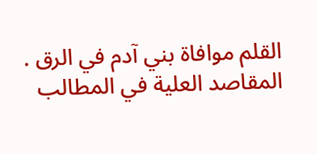القلم موافاة بني آدم في الرق .
المقاصد العلية في المطالب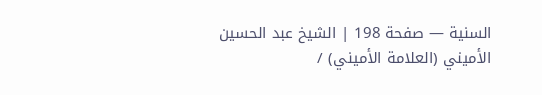السنية — صفحة 198 | الشيخ عبد الحسين الأميني (العلامة الأميني) /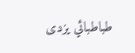طباطبائي يزدى